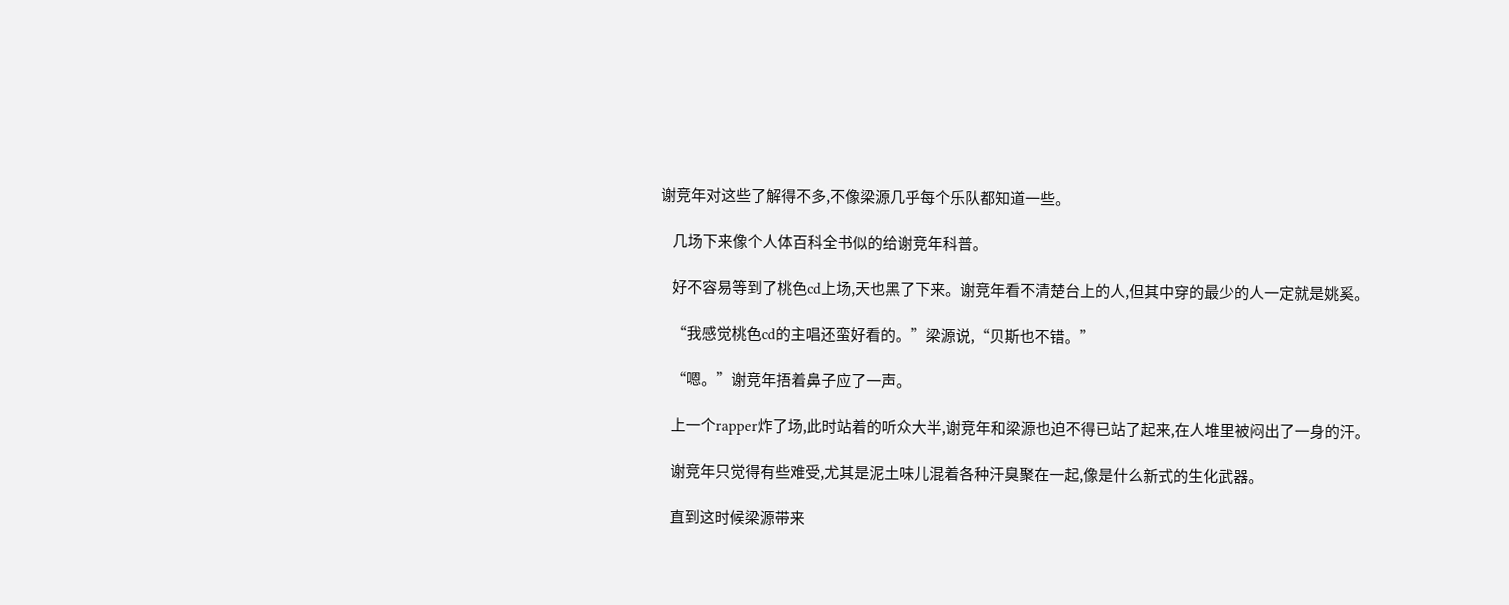谢竞年对这些了解得不多,不像梁源几乎每个乐队都知道一些。

    几场下来像个人体百科全书似的给谢竞年科普。

    好不容易等到了桃色cd上场,天也黑了下来。谢竞年看不清楚台上的人,但其中穿的最少的人一定就是姚奚。

    “我感觉桃色cd的主唱还蛮好看的。”梁源说,“贝斯也不错。”

    “嗯。”谢竞年捂着鼻子应了一声。

    上一个rapper炸了场,此时站着的听众大半,谢竞年和梁源也迫不得已站了起来,在人堆里被闷出了一身的汗。

    谢竞年只觉得有些难受,尤其是泥土味儿混着各种汗臭聚在一起,像是什么新式的生化武器。

    直到这时候梁源带来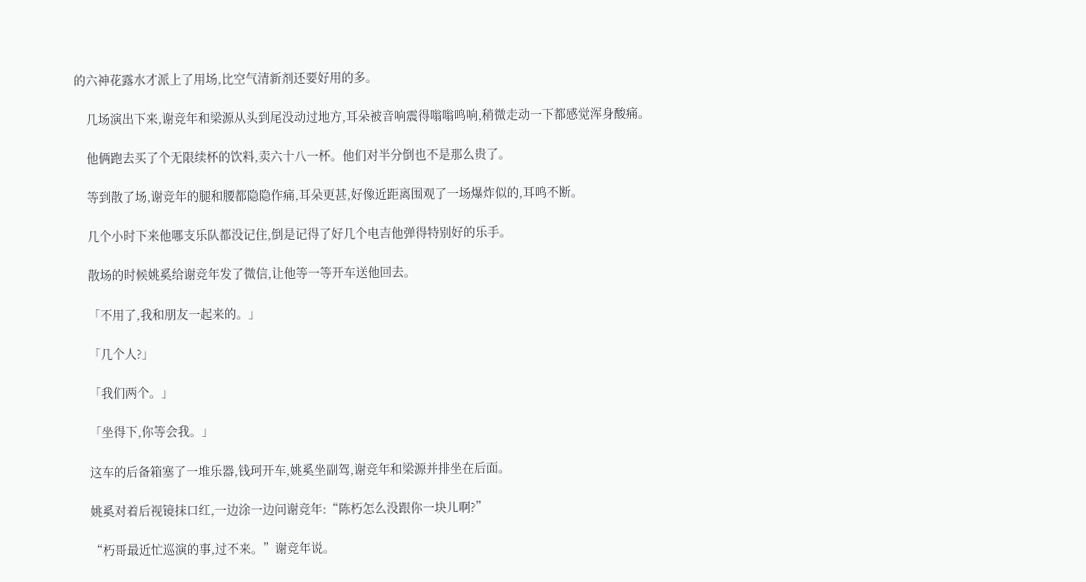的六神花露水才派上了用场,比空气清新剂还要好用的多。

    几场演出下来,谢竞年和梁源从头到尾没动过地方,耳朵被音响震得嗡嗡鸣响,稍微走动一下都感觉浑身酸痛。

    他俩跑去买了个无限续杯的饮料,卖六十八一杯。他们对半分倒也不是那么贵了。

    等到散了场,谢竞年的腿和腰都隐隐作痛,耳朵更甚,好像近距离围观了一场爆炸似的,耳鸣不断。

    几个小时下来他哪支乐队都没记住,倒是记得了好几个电吉他弹得特别好的乐手。

    散场的时候姚奚给谢竞年发了微信,让他等一等开车送他回去。

    「不用了,我和朋友一起来的。」

    「几个人?」

    「我们两个。」

    「坐得下,你等会我。」

    这车的后备箱塞了一堆乐器,钱珂开车,姚奚坐副驾,谢竞年和梁源并排坐在后面。

    姚奚对着后视镜抹口红,一边涂一边问谢竞年:“陈朽怎么没跟你一块儿啊?”

    “朽哥最近忙巡演的事,过不来。”谢竞年说。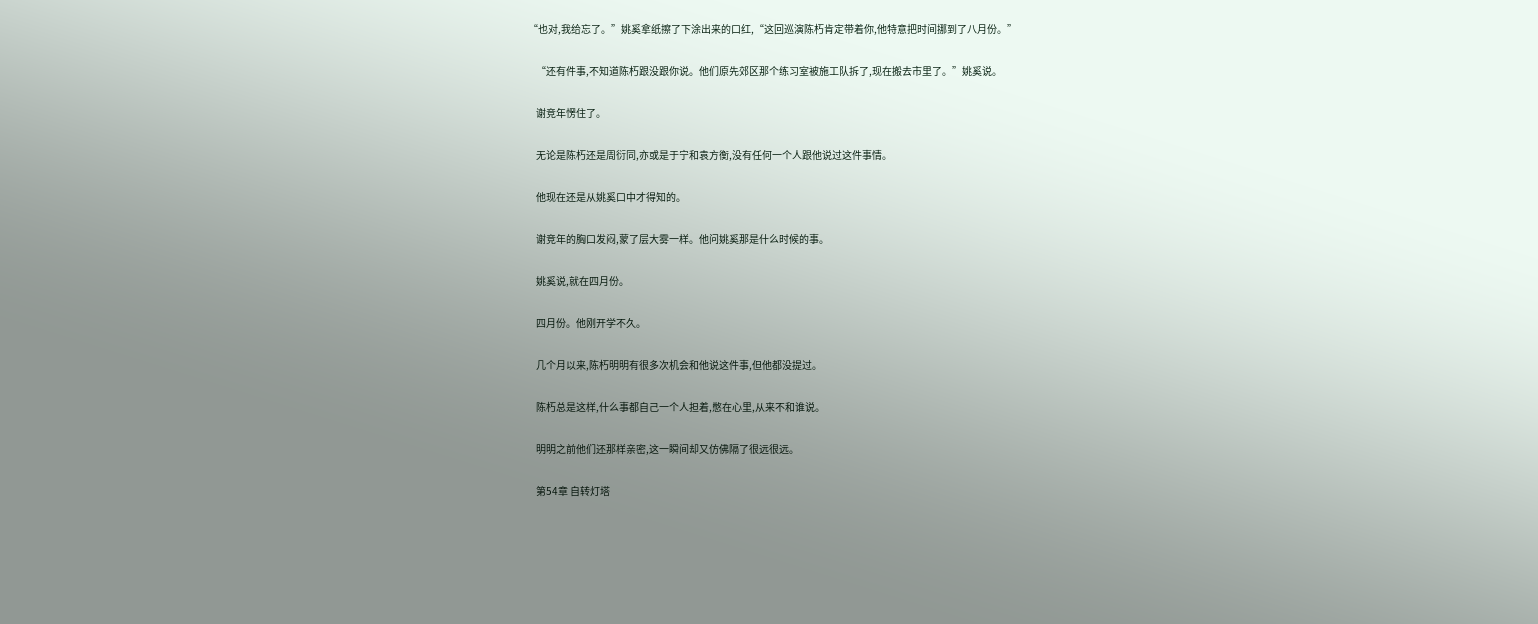“也对,我给忘了。”姚奚拿纸擦了下涂出来的口红,“这回巡演陈朽肯定带着你,他特意把时间挪到了八月份。”

    “还有件事,不知道陈朽跟没跟你说。他们原先郊区那个练习室被施工队拆了,现在搬去市里了。”姚奚说。

    谢竞年愣住了。

    无论是陈朽还是周衍同,亦或是于宁和袁方衡,没有任何一个人跟他说过这件事情。

    他现在还是从姚奚口中才得知的。

    谢竞年的胸口发闷,蒙了层大雾一样。他问姚奚那是什么时候的事。

    姚奚说,就在四月份。

    四月份。他刚开学不久。

    几个月以来,陈朽明明有很多次机会和他说这件事,但他都没提过。

    陈朽总是这样,什么事都自己一个人担着,憋在心里,从来不和谁说。

    明明之前他们还那样亲密,这一瞬间却又仿佛隔了很远很远。

    第54章 自转灯塔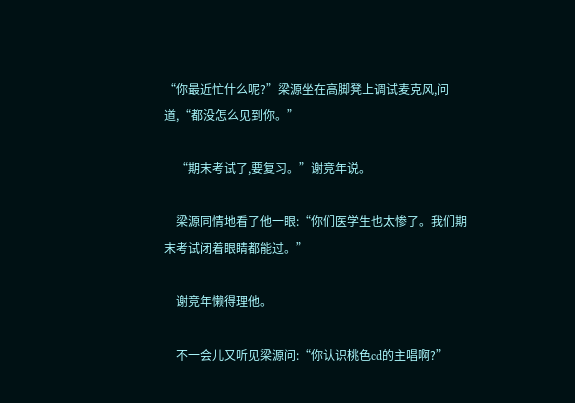“你最近忙什么呢?”梁源坐在高脚凳上调试麦克风,问道,“都没怎么见到你。”

    “期末考试了,要复习。”谢竞年说。

    梁源同情地看了他一眼:“你们医学生也太惨了。我们期末考试闭着眼睛都能过。”

    谢竞年懒得理他。

    不一会儿又听见梁源问:“你认识桃色cd的主唱啊?”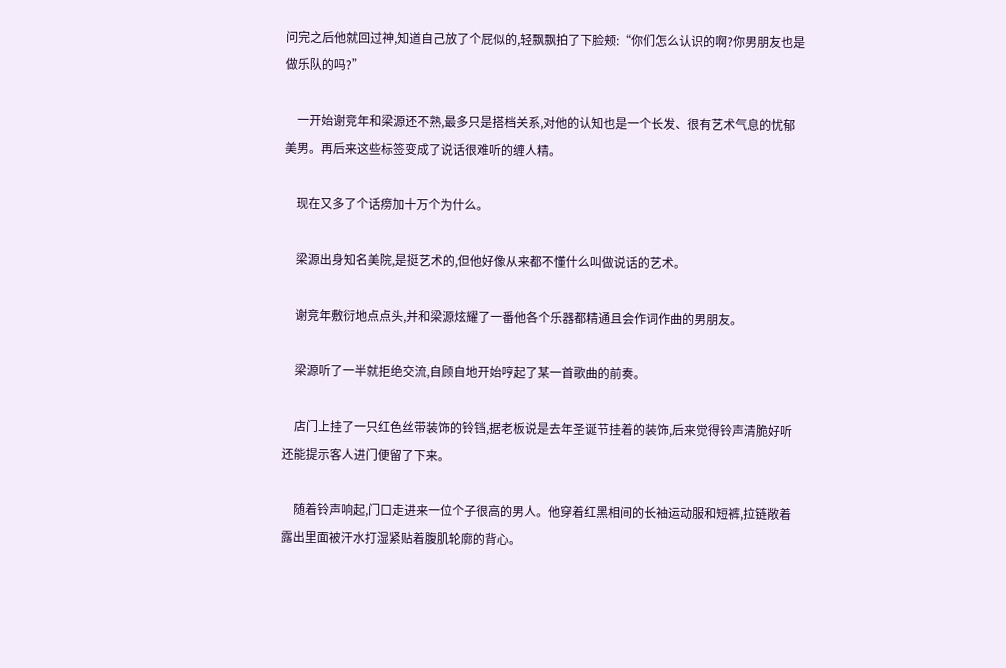问完之后他就回过神,知道自己放了个屁似的,轻飘飘拍了下脸颊:“你们怎么认识的啊?你男朋友也是做乐队的吗?”

    一开始谢竞年和梁源还不熟,最多只是搭档关系,对他的认知也是一个长发、很有艺术气息的忧郁美男。再后来这些标签变成了说话很难听的缠人精。

    现在又多了个话痨加十万个为什么。

    梁源出身知名美院,是挺艺术的,但他好像从来都不懂什么叫做说话的艺术。

    谢竞年敷衍地点点头,并和梁源炫耀了一番他各个乐器都精通且会作词作曲的男朋友。

    梁源听了一半就拒绝交流,自顾自地开始哼起了某一首歌曲的前奏。

    店门上挂了一只红色丝带装饰的铃铛,据老板说是去年圣诞节挂着的装饰,后来觉得铃声清脆好听还能提示客人进门便留了下来。

    随着铃声响起,门口走进来一位个子很高的男人。他穿着红黑相间的长袖运动服和短裤,拉链敞着露出里面被汗水打湿紧贴着腹肌轮廓的背心。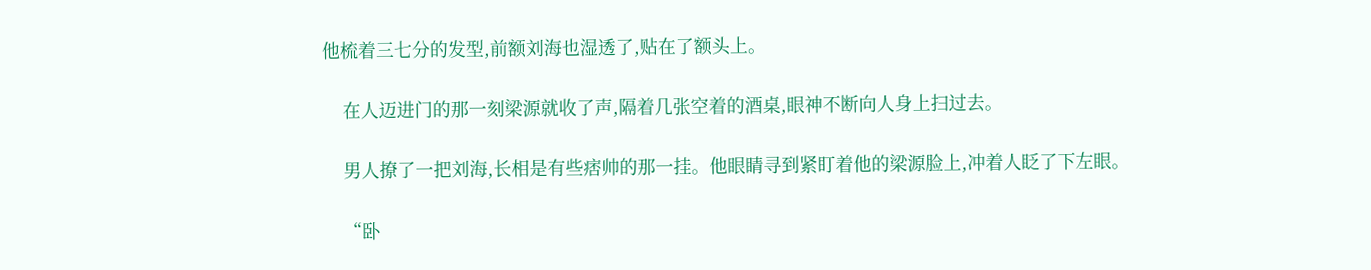他梳着三七分的发型,前额刘海也湿透了,贴在了额头上。

    在人迈进门的那一刻梁源就收了声,隔着几张空着的酒桌,眼神不断向人身上扫过去。

    男人撩了一把刘海,长相是有些痞帅的那一挂。他眼睛寻到紧盯着他的梁源脸上,冲着人眨了下左眼。

    “卧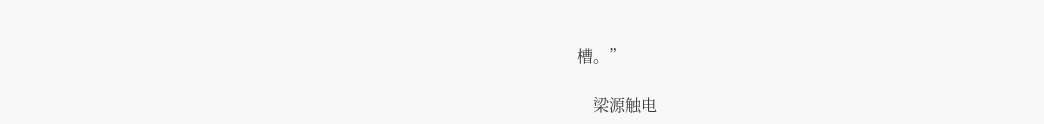槽。”

    梁源触电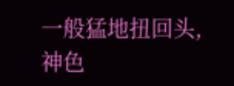一般猛地扭回头,神色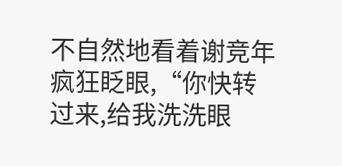不自然地看着谢竞年疯狂眨眼,“你快转过来,给我洗洗眼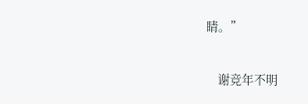睛。”

    谢竞年不明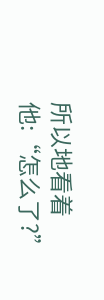所以地看着他:“怎么了?”